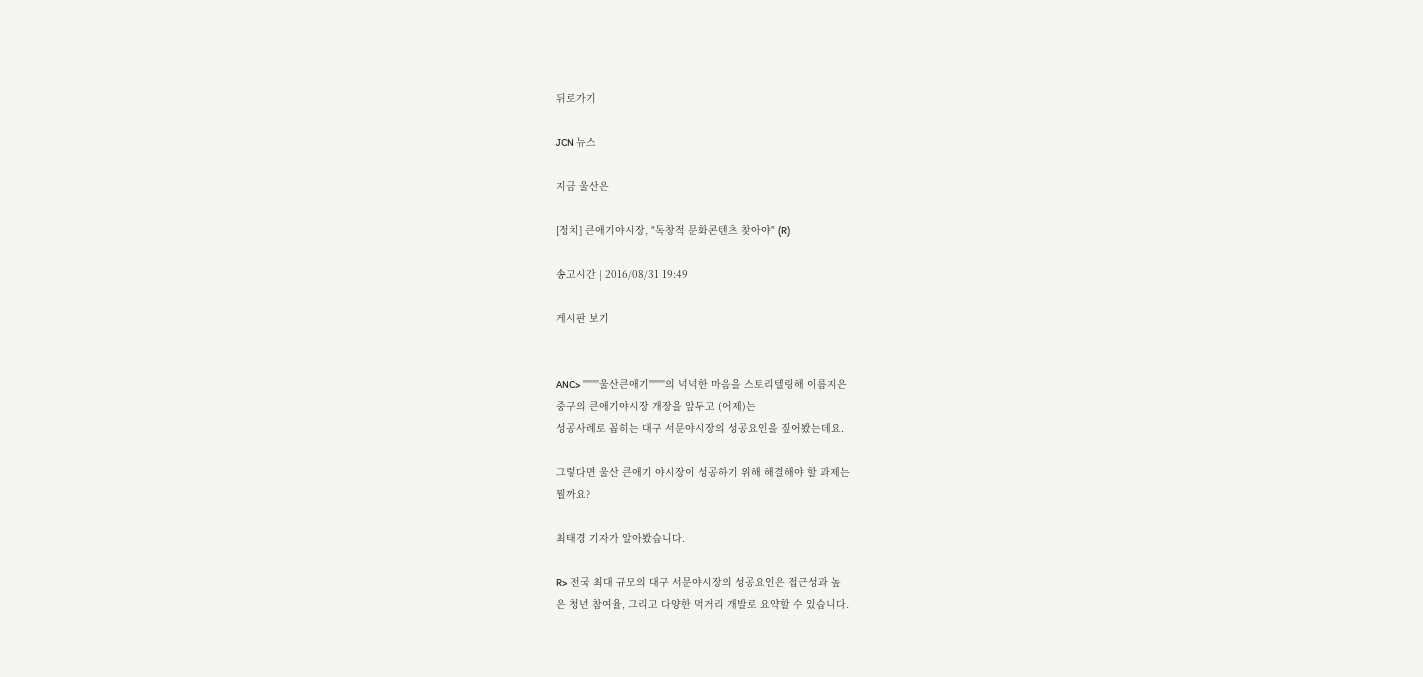뒤로가기

JCN 뉴스

지금 울산은

[정치] 큰애기야시장, "독창적 문화콘텐츠 찾아야" (R)

송고시간 | 2016/08/31 19:49

게시판 보기


ANC> ''''''''울산큰애기''''''''의 넉넉한 마음을 스토리텔링해 이름지은
중구의 큰애기야시장 개장을 앞두고 (어제)는
성공사례로 꼽히는 대구 서문야시장의 성공요인을 짚어봤는데요.

그렇다면 울산 큰애기 야시장이 성공하기 위해 해결해야 할 과제는
뭘까요?

최태경 기자가 알아봤습니다.

R> 전국 최대 규모의 대구 서문야시장의 성공요인은 접근성과 높
은 청년 참여율, 그리고 다양한 먹거리 개발로 요약할 수 있습니다.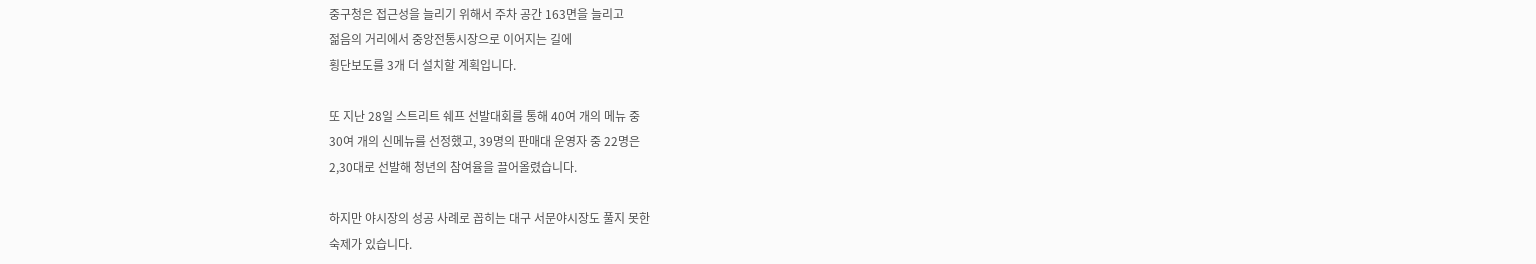중구청은 접근성을 늘리기 위해서 주차 공간 163면을 늘리고
젊음의 거리에서 중앙전통시장으로 이어지는 길에
횡단보도를 3개 더 설치할 계획입니다.

또 지난 28일 스트리트 쉐프 선발대회를 통해 40여 개의 메뉴 중
30여 개의 신메뉴를 선정했고, 39명의 판매대 운영자 중 22명은
2,30대로 선발해 청년의 참여율을 끌어올렸습니다.

하지만 야시장의 성공 사례로 꼽히는 대구 서문야시장도 풀지 못한
숙제가 있습니다.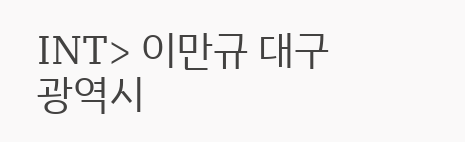INT> 이만규 대구광역시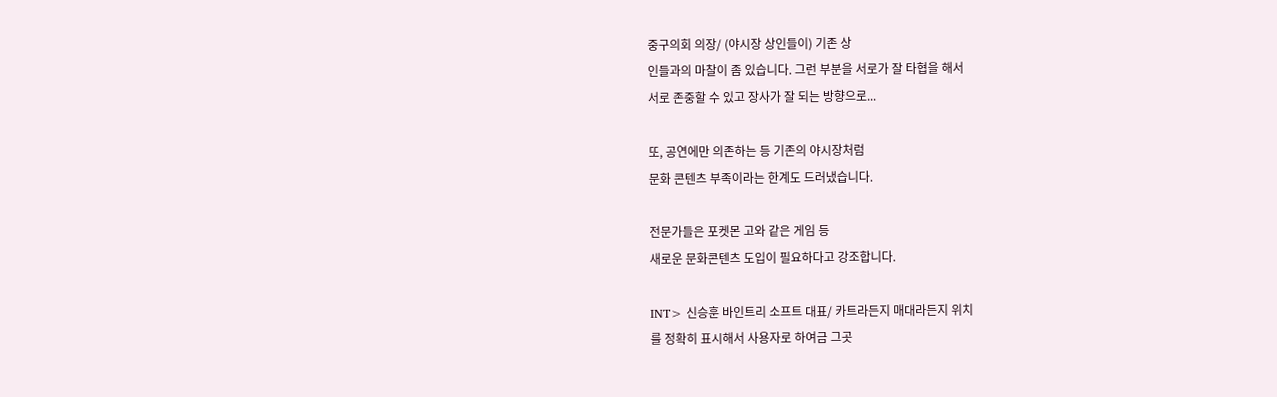중구의회 의장/ (야시장 상인들이) 기존 상
인들과의 마찰이 좀 있습니다. 그런 부분을 서로가 잘 타협을 해서
서로 존중할 수 있고 장사가 잘 되는 방향으로...

또, 공연에만 의존하는 등 기존의 야시장처럼
문화 콘텐츠 부족이라는 한계도 드러냈습니다.

전문가들은 포켓몬 고와 같은 게임 등
새로운 문화콘텐츠 도입이 필요하다고 강조합니다.

INT> 신승훈 바인트리 소프트 대표/ 카트라든지 매대라든지 위치
를 정확히 표시해서 사용자로 하여금 그곳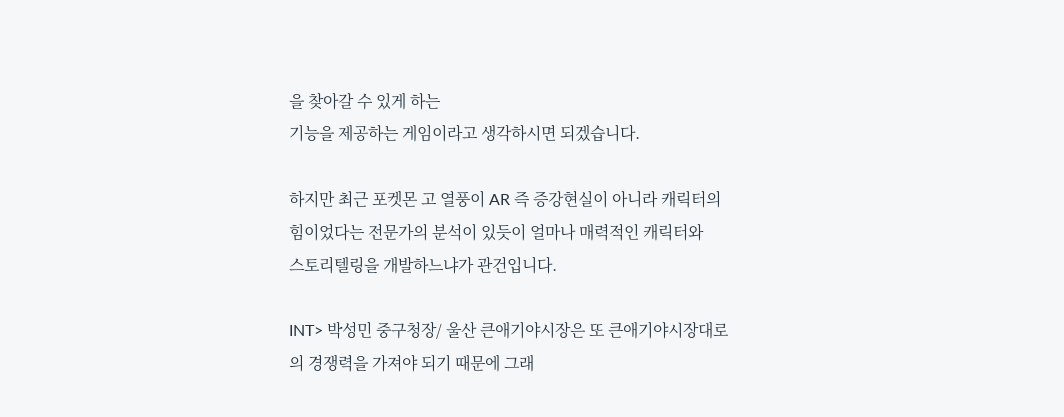을 찾아갈 수 있게 하는
기능을 제공하는 게임이라고 생각하시면 되겠습니다.

하지만 최근 포켓몬 고 열풍이 AR 즉 증강현실이 아니라 캐릭터의
힘이었다는 전문가의 분석이 있듯이 얼마나 매력적인 캐릭터와
스토리텔링을 개발하느냐가 관건입니다.

INT> 박성민 중구청장/ 울산 큰애기야시장은 또 큰애기야시장대로
의 경쟁력을 가져야 되기 때문에 그래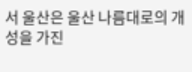서 울산은 울산 나름대로의 개
성을 가진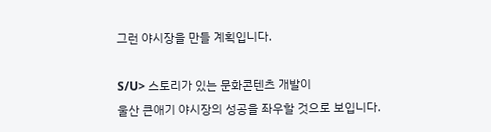그런 야시장을 만들 계획입니다.

S/U> 스토리가 있는 문화콘텐츠 개발이
울산 큰애기 야시장의 성공을 좌우할 것으로 보입니다.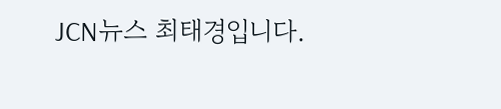JCN뉴스 최태경입니다.